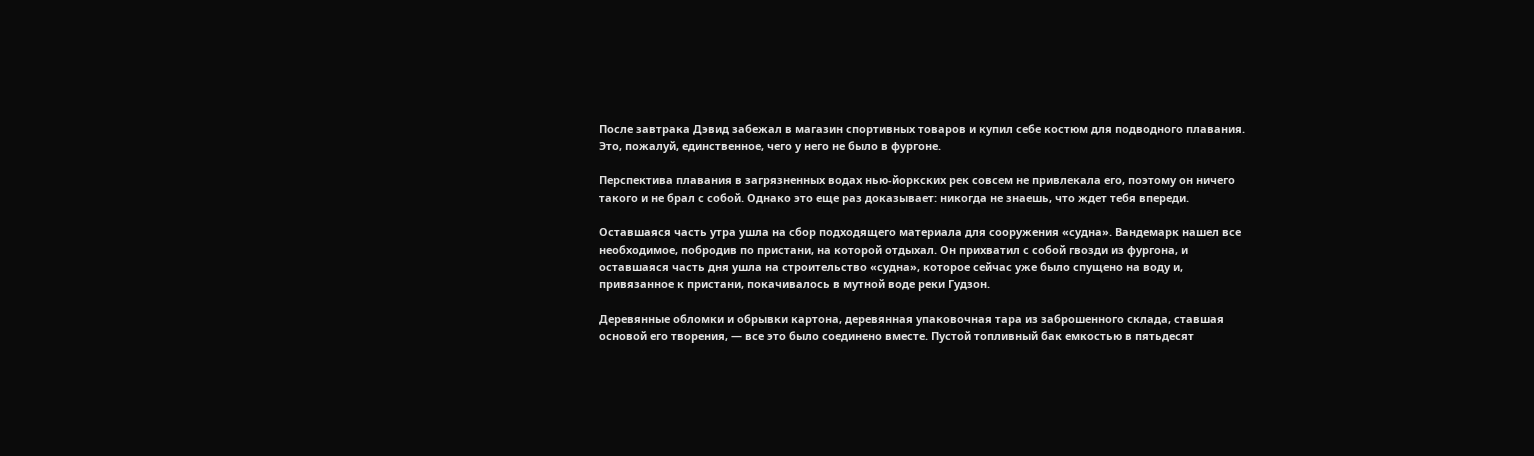После завтрака Дэвид забежал в магазин спортивных товаров и купил себе костюм для подводного плавания. Это, пожалуй, единственное, чего у него не было в фургоне.

Перспектива плавания в загрязненных водах нью-йоркских рек совсем не привлекала его, поэтому он ничего такого и не брал с собой. Однако это еще раз доказывает: никогда не знаешь, что ждет тебя впереди.

Оставшаяся часть утра ушла на сбор подходящего материала для сооружения «судна». Вандемарк нашел все необходимое, побродив по пристани, на которой отдыхал. Он прихватил с собой гвозди из фургона, и оставшаяся часть дня ушла на строительство «судна», которое сейчас уже было спущено на воду и, привязанное к пристани, покачивалось в мутной воде реки Гудзон.

Деревянные обломки и обрывки картона, деревянная упаковочная тара из заброшенного склада, ставшая основой его творения, — все это было соединено вместе. Пустой топливный бак емкостью в пятьдесят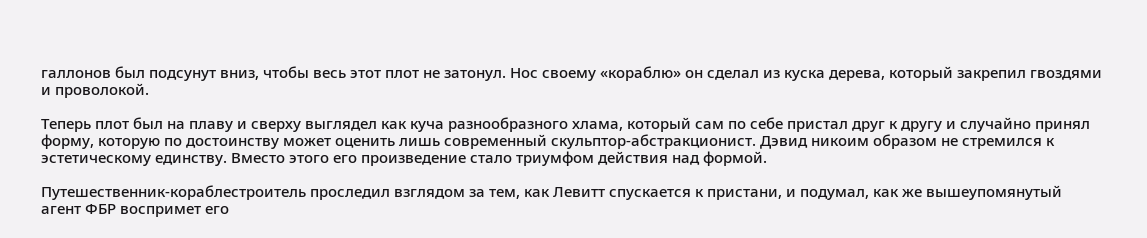галлонов был подсунут вниз, чтобы весь этот плот не затонул. Нос своему «кораблю» он сделал из куска дерева, который закрепил гвоздями и проволокой.

Теперь плот был на плаву и сверху выглядел как куча разнообразного хлама, который сам по себе пристал друг к другу и случайно принял форму, которую по достоинству может оценить лишь современный скульптор-абстракционист. Дэвид никоим образом не стремился к эстетическому единству. Вместо этого его произведение стало триумфом действия над формой.

Путешественник-кораблестроитель проследил взглядом за тем, как Левитт спускается к пристани, и подумал, как же вышеупомянутый агент ФБР воспримет его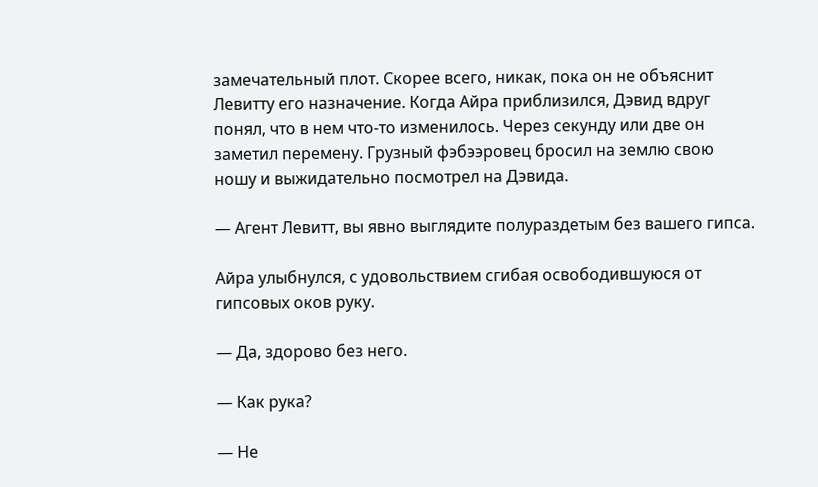замечательный плот. Скорее всего, никак, пока он не объяснит Левитту его назначение. Когда Айра приблизился, Дэвид вдруг понял, что в нем что-то изменилось. Через секунду или две он заметил перемену. Грузный фэбээровец бросил на землю свою ношу и выжидательно посмотрел на Дэвида.

— Агент Левитт, вы явно выглядите полураздетым без вашего гипса.

Айра улыбнулся, с удовольствием сгибая освободившуюся от гипсовых оков руку.

— Да, здорово без него.

— Как рука?

— Не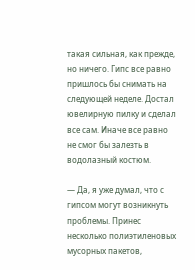такая сильная, как прежде, но ничего. Гипс все равно пришлось бы снимать на следующей неделе. Достал ювелирную пилку и сделал все сам. Иначе все равно не смог бы залезть в водолазный костюм.

— Да, я уже думал, что с гипсом могут возникнуть проблемы. Принес несколько полиэтиленовых мусорных пакетов,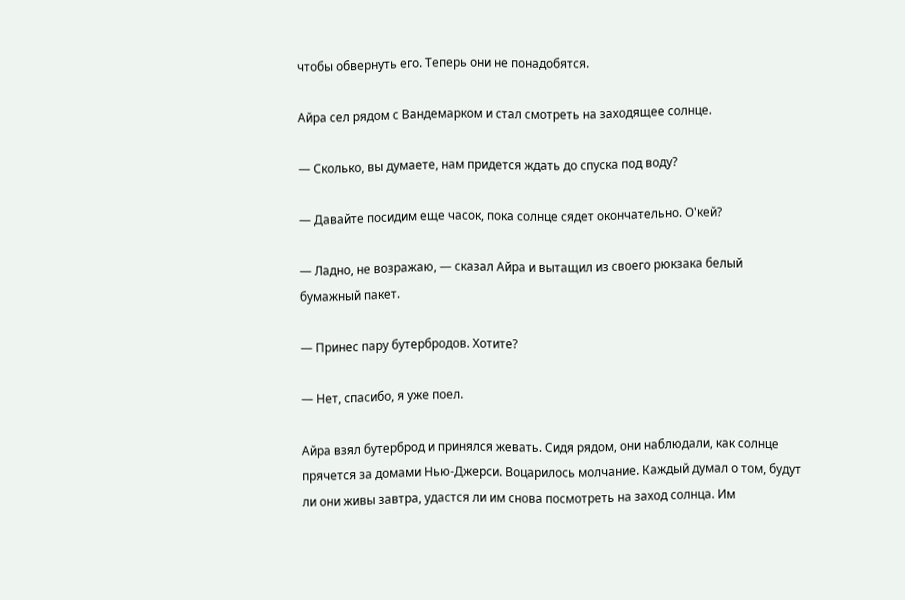чтобы обвернуть его. Теперь они не понадобятся.

Айра сел рядом с Вандемарком и стал смотреть на заходящее солнце.

— Сколько, вы думаете, нам придется ждать до спуска под воду?

— Давайте посидим еще часок, пока солнце сядет окончательно. О'кей?

— Ладно, не возражаю, — сказал Айра и вытащил из своего рюкзака белый бумажный пакет.

— Принес пару бутербродов. Хотите?

— Нет, спасибо, я уже поел.

Айра взял бутерброд и принялся жевать. Сидя рядом, они наблюдали, как солнце прячется за домами Нью-Джерси. Воцарилось молчание. Каждый думал о том, будут ли они живы завтра, удастся ли им снова посмотреть на заход солнца. Им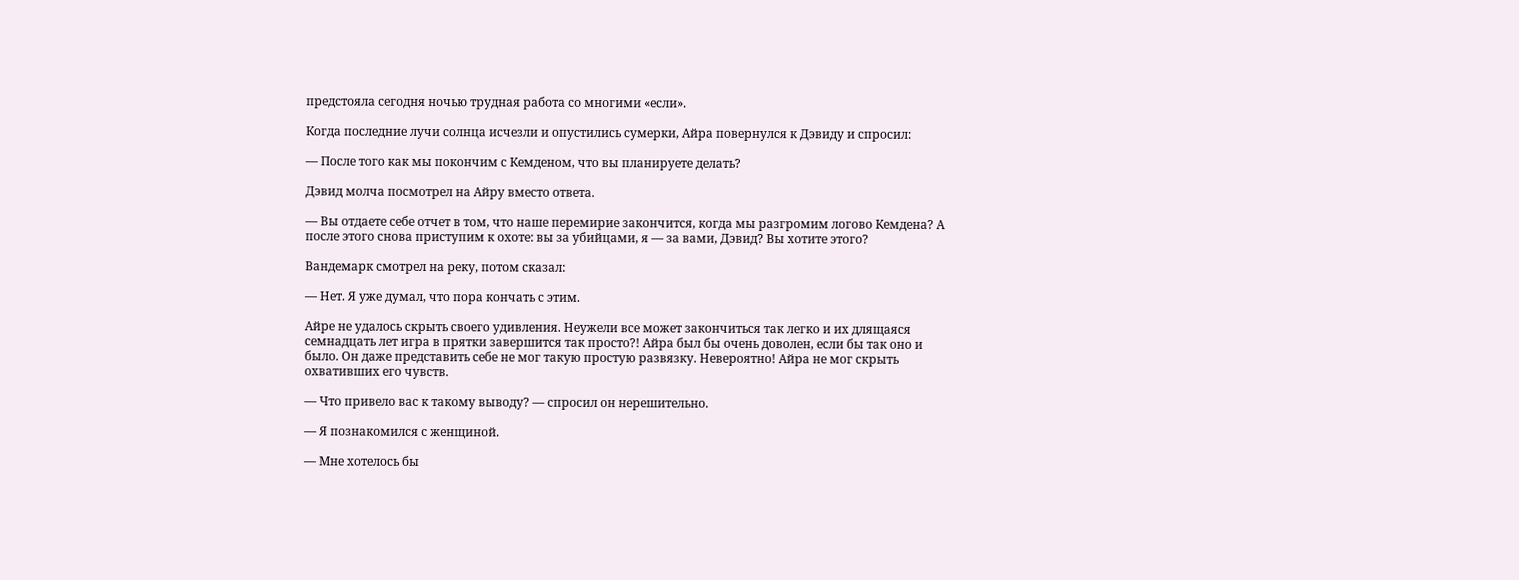предстояла сегодня ночью трудная работа со многими «если».

Когда последние лучи солнца исчезли и опустились сумерки, Айра повернулся к Дэвиду и спросил:

— После того как мы покончим с Кемденом, что вы планируете делать?

Дэвид молча посмотрел на Айру вместо ответа.

— Вы отдаете себе отчет в том, что наше перемирие закончится, когда мы разгромим логово Кемдена? А после этого снова приступим к охоте: вы за убийцами, я — за вами, Дэвид? Вы хотите этого?

Вандемарк смотрел на реку, потом сказал:

— Нет. Я уже думал, что пора кончать с этим.

Айре не удалось скрыть своего удивления. Неужели все может закончиться так легко и их длящаяся семнадцать лет игра в прятки завершится так просто?! Айра был бы очень доволен, если бы так оно и было. Он даже представить себе не мог такую простую развязку. Невероятно! Айра не мог скрыть охвативших его чувств.

— Что привело вас к такому выводу? — спросил он нерешительно.

— Я познакомился с женщиной.

— Мне хотелось бы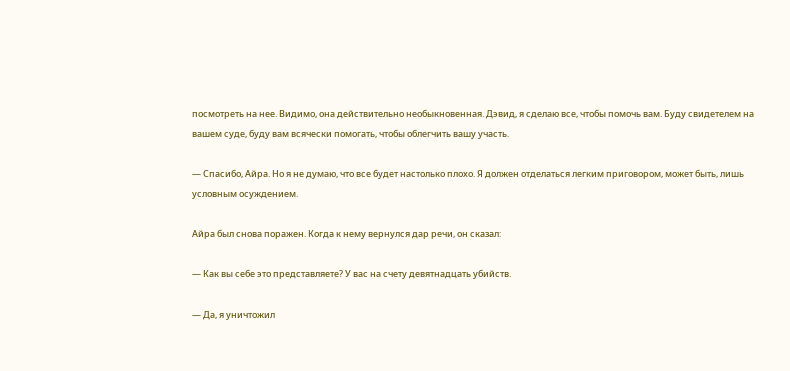посмотреть на нее. Видимо, она действительно необыкновенная. Дэвид, я сделаю все, чтобы помочь вам. Буду свидетелем на вашем суде, буду вам всячески помогать, чтобы облегчить вашу участь.

— Спасибо, Айра. Но я не думаю, что все будет настолько плохо. Я должен отделаться легким приговором, может быть, лишь условным осуждением.

Айра был снова поражен. Когда к нему вернулся дар речи, он сказал:

— Как вы себе это представляете? У вас на счету девятнадцать убийств.

— Да, я уничтожил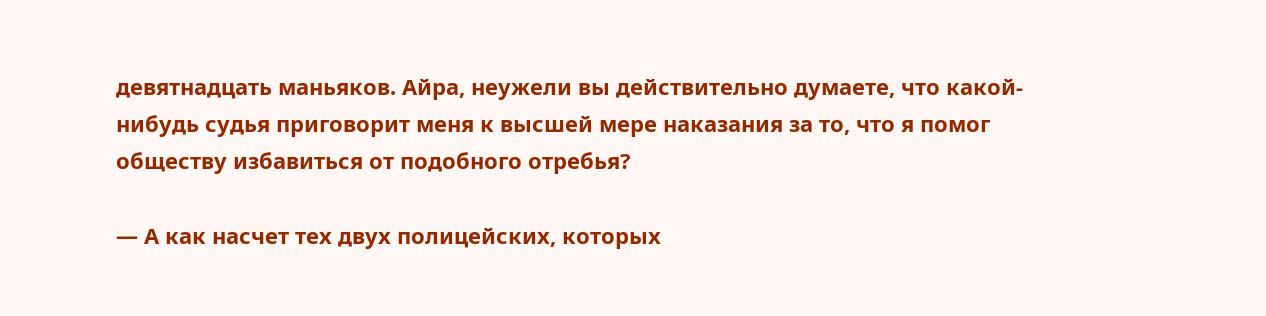девятнадцать маньяков. Айра, неужели вы действительно думаете, что какой-нибудь судья приговорит меня к высшей мере наказания за то, что я помог обществу избавиться от подобного отребья?

— А как насчет тех двух полицейских, которых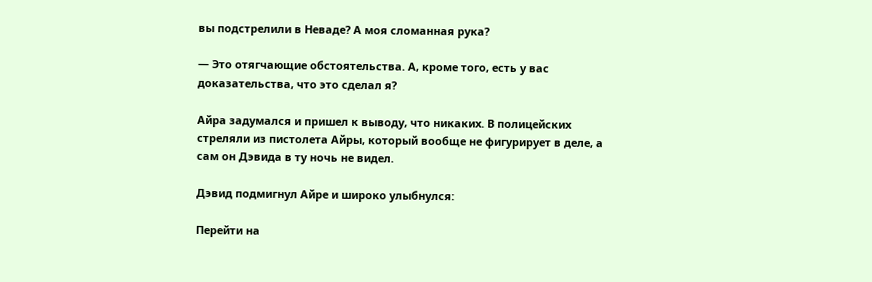вы подстрелили в Неваде? А моя сломанная рука?

— Это отягчающие обстоятельства. А, кроме того, есть у вас доказательства, что это сделал я?

Айра задумался и пришел к выводу, что никаких. В полицейских стреляли из пистолета Айры, который вообще не фигурирует в деле, а сам он Дэвида в ту ночь не видел.

Дэвид подмигнул Айре и широко улыбнулся:

Перейти на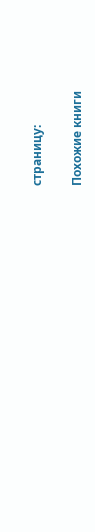страницу:

Похожие книги